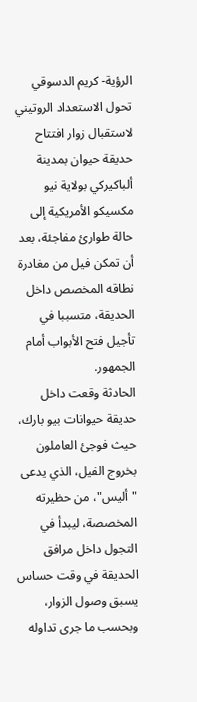الرؤية- كريم الدسوقي
تحول الاستعداد الروتيني لاستقبال زوار افتتاح حديقة حيوان بمدينة ألباكيركي بولاية نيو مكسيكو الأمريكية إلى حالة طوارئ مفاجئة، بعد أن تمكن فيل من مغادرة نطاقه المخصص داخل الحديقة، متسببا في تأجيل فتح الأبواب أمام الجمهور.
الحادثة وقعت داخل حديقة حيوانات بيو بارك، حيث فوجئ العاملون بخروج الفيل، الذي يدعى "أليس"، من حظيرته المخصصة، ليبدأ في التجول داخل مرافق الحديقة في وقت حساس يسبق وصول الزوار، وبحسب ما جرى تداوله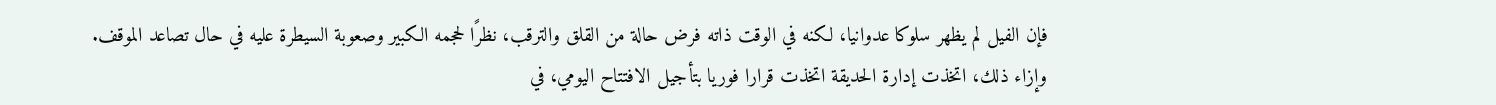فإن الفيل لم يظهر سلوكا عدوانيا، لكنه في الوقت ذاته فرض حالة من القلق والترقب، نظرًا لحجمه الكبير وصعوبة السيطرة عليه في حال تصاعد الموقف.
وإزاء ذلك، اتخذت إدارة الحديقة اتخذت قرارا فوريا بتأجيل الافتتاح اليومي، في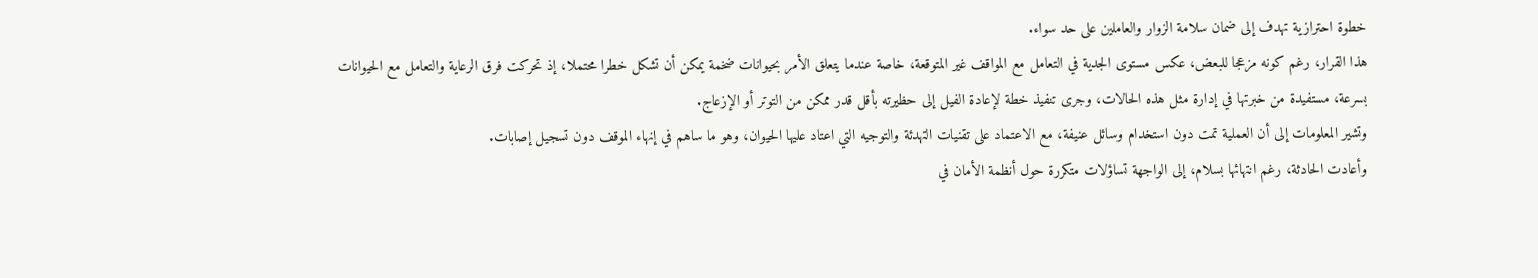خطوة احترازية تهدف إلى ضمان سلامة الزوار والعاملين على حد سواء.
هذا القرار، رغم كونه مزعجا للبعض، عكس مستوى الجدية في التعامل مع المواقف غير المتوقعة، خاصة عندما يتعلق الأمر بحيوانات ضخمة يمكن أن تشكل خطرا محتملا، إذ تحركت فرق الرعاية والتعامل مع الحيوانات بسرعة، مستفيدة من خبرتها في إدارة مثل هذه الحالات، وجرى تنفيذ خطة لإعادة الفيل إلى حظيرته بأقل قدر ممكن من التوتر أو الإزعاج.
وتشير المعلومات إلى أن العملية تمت دون استخدام وسائل عنيفة، مع الاعتماد على تقنيات التهدئة والتوجيه التي اعتاد عليها الحيوان، وهو ما ساهم في إنهاء الموقف دون تسجيل إصابات.
وأعادت الحادثة، رغم انتهائها بسلام، إلى الواجهة تساؤلات متكررة حول أنظمة الأمان في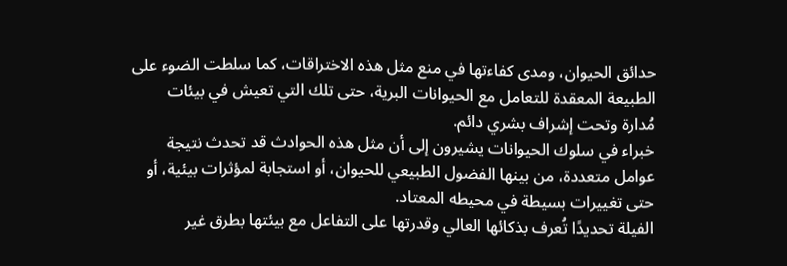حدائق الحيوان، ومدى كفاءتها في منع مثل هذه الاختراقات، كما سلطت الضوء على الطبيعة المعقدة للتعامل مع الحيوانات البرية، حتى تلك التي تعيش في بيئات مُدارة وتحت إشراف بشري دائم.
خبراء في سلوك الحيوانات يشيرون إلى أن مثل هذه الحوادث قد تحدث نتيجة عوامل متعددة، من بينها الفضول الطبيعي للحيوان، أو استجابة لمؤثرات بيئية، أو حتى تغييرات بسيطة في محيطه المعتاد.
الفيلة تحديدًا تُعرف بذكائها العالي وقدرتها على التفاعل مع بيئتها بطرق غير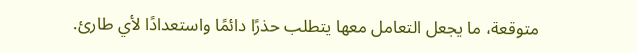متوقعة، ما يجعل التعامل معها يتطلب حذرًا دائمًا واستعدادًا لأي طارئ.